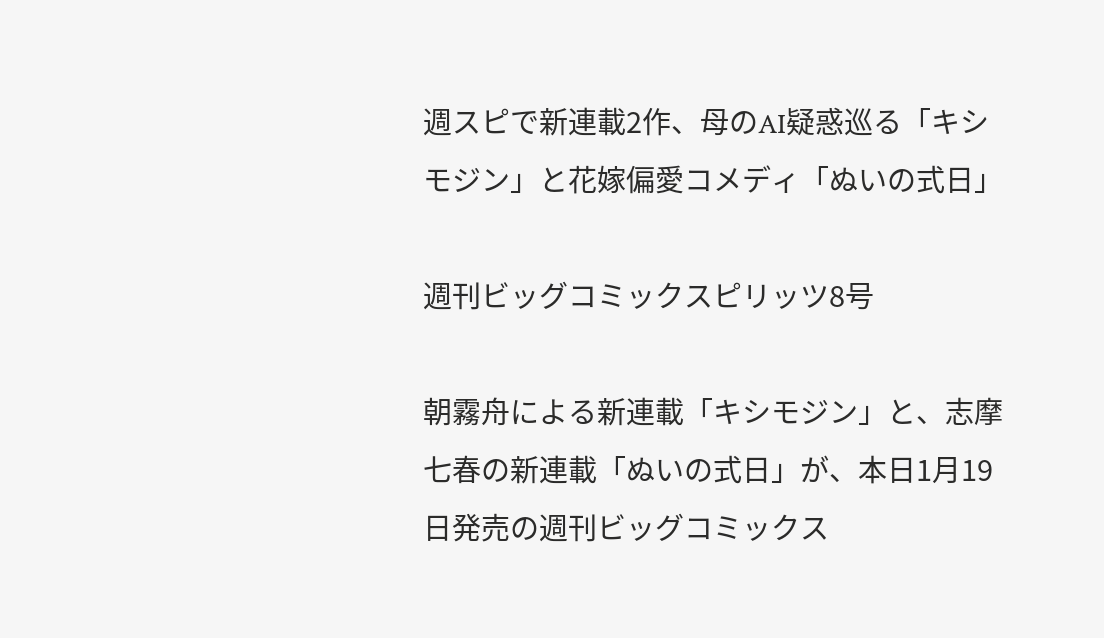週スピで新連載2作、母のAI疑惑巡る「キシモジン」と花嫁偏愛コメディ「ぬいの式日」

週刊ビッグコミックスピリッツ8号

朝霧舟による新連載「キシモジン」と、志摩七春の新連載「ぬいの式日」が、本日1月19日発売の週刊ビッグコミックス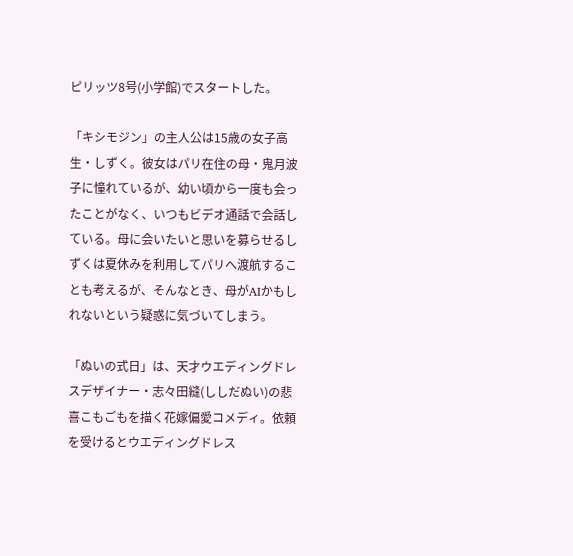ピリッツ8号(小学館)でスタートした。

「キシモジン」の主人公は15歳の女子高生・しずく。彼女はパリ在住の母・鬼月波子に憧れているが、幼い頃から一度も会ったことがなく、いつもビデオ通話で会話している。母に会いたいと思いを募らせるしずくは夏休みを利用してパリへ渡航することも考えるが、そんなとき、母がAIかもしれないという疑惑に気づいてしまう。

「ぬいの式日」は、天才ウエディングドレスデザイナー・志々田縫(ししだぬい)の悲喜こもごもを描く花嫁偏愛コメディ。依頼を受けるとウエディングドレス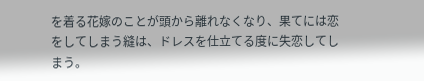を着る花嫁のことが頭から離れなくなり、果てには恋をしてしまう縫は、ドレスを仕立てる度に失恋してしまう。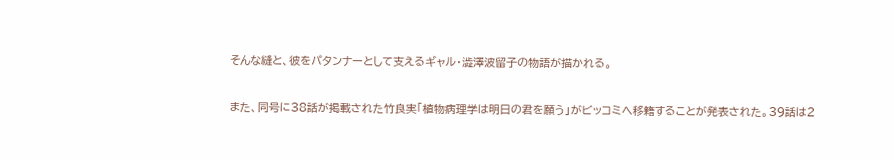そんな縫と、彼をパタンナーとして支えるギャル・澁澤波留子の物語が描かれる。

また、同号に38話が掲載された竹良実「植物病理学は明日の君を願う」がビッコミへ移籍することが発表された。39話は2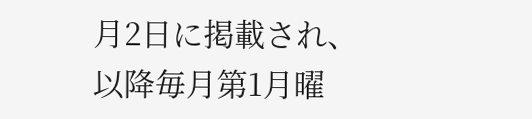月2日に掲載され、以降毎月第1月曜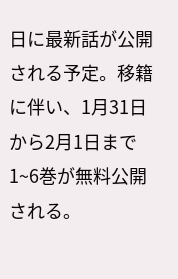日に最新話が公開される予定。移籍に伴い、1月31日から2月1日まで1~6巻が無料公開される。